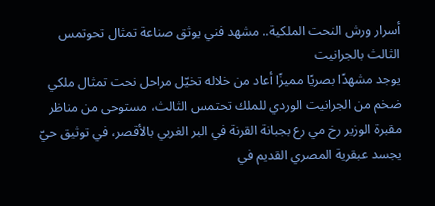أسرار ورش النحت الملكية.. مشهد فني يوثق صناعة تمثال تحوتمس الثالث بالجرانيت
يوجد مشهدًا بصريًا مميزًا أعاد من خلاله تخيّل مراحل نحت تمثال ملكي ضخم من الجرانيت الوردي للملك تحتمس الثالث، مستوحى من مناظر مقبرة الوزير رخ مي رع بجبانة القرنة في البر الغربي بالأقصر، في توثيق حيّ يجسد عبقرية المصري القديم في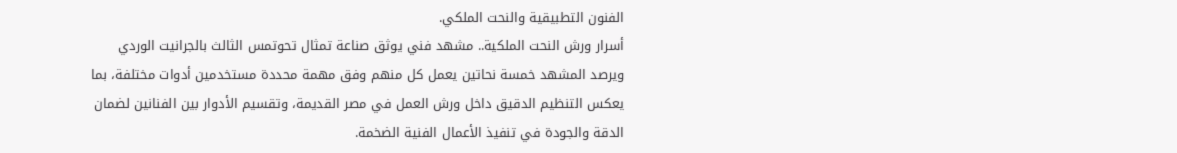الفنون التطبيقية والنحت الملكي.
أسرار ورش النحت الملكية.. مشهد فني يوثق صناعة تمثال تحوتمس الثالث بالجرانيت الوردي
ويرصد المشهد خمسة نحاتين يعمل كل منهم وفق مهمة محددة مستخدمين أدوات مختلفة، بما يعكس التنظيم الدقيق داخل ورش العمل في مصر القديمة، وتقسيم الأدوار بين الفنانين لضمان الدقة والجودة في تنفيذ الأعمال الفنية الضخمة.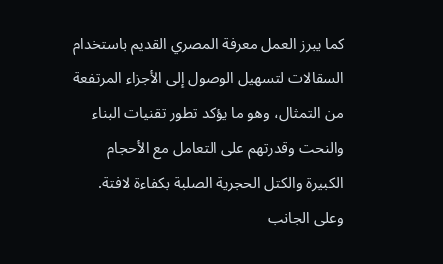كما يبرز العمل معرفة المصري القديم باستخدام السقالات لتسهيل الوصول إلى الأجزاء المرتفعة من التمثال، وهو ما يؤكد تطور تقنيات البناء والنحت وقدرتهم على التعامل مع الأحجام الكبيرة والكتل الحجرية الصلبة بكفاءة لافتة.
وعلى الجانب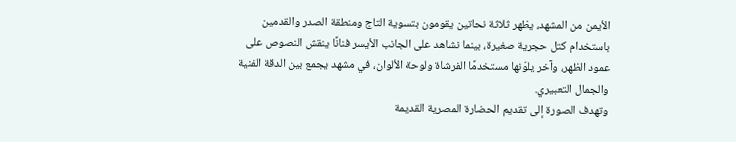الأيمن من المشهد، يظهر ثلاثة نحاتين يقومون بتسوية التاج ومنطقة الصدر والقدمين باستخدام كتل حجرية صغيرة، بينما نشاهد على الجانب الأيسر فنانًا ينقش النصوص على عمود الظهر، وآخر يلوّنها مستخدمًا الفرشاة ولوحة الألوان، في مشهد يجمع بين الدقة الفنية والجمال التعبيري.
وتهدف الصورة إلى تقديم الحضارة المصرية القديمة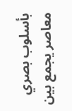بأسلوب بصري معاصر يجمع بين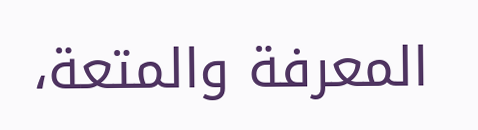المعرفة والمتعة،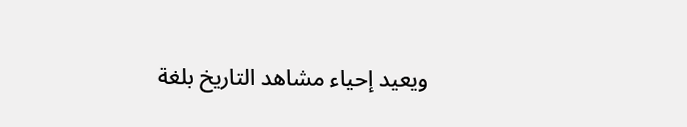ويعيد إحياء مشاهد التاريخ بلغة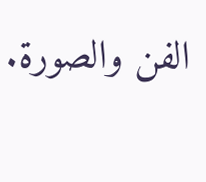الفن والصورة.